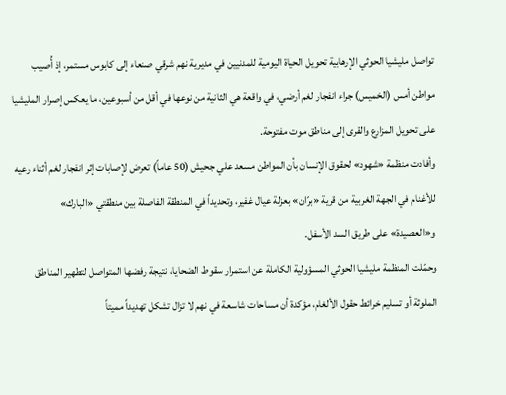تواصل مليشيا الحوثي الإرهابية تحويل الحياة اليومية للمدنيين في مديرية نهم شرقي صنعاء إلى كابوس مستمر، إذ أُصيب مواطن أمس (الخميس) جراء انفجار لغم أرضي، في واقعة هي الثانية من نوعها في أقل من أسبوعين، ما يعكس إصرار المليشيا على تحويل المزارع والقرى إلى مناطق موت مفتوحة.
وأفادت منظمة «شهود» لحقوق الإنسان بأن المواطن مسعد علي جحيش (50 عاماً) تعرض لإصابات إثر انفجار لغم أثناء رعيه للأغنام في الجهة الغربية من قرية «برّان» بعزلة عيال غفير، وتحديداً في المنطقة الفاصلة بين منطقتي «البارك» و«العصيدة» على طريق السد الأسفل.
وحمّلت المنظمة مليشيا الحوثي المسؤولية الكاملة عن استمرار سقوط الضحايا، نتيجة رفضها المتواصل لتطهير المناطق الملوثة أو تسليم خرائط حقول الألغام، مؤكدة أن مساحات شاسعة في نهم لا تزال تشكل تهديداً مميتاً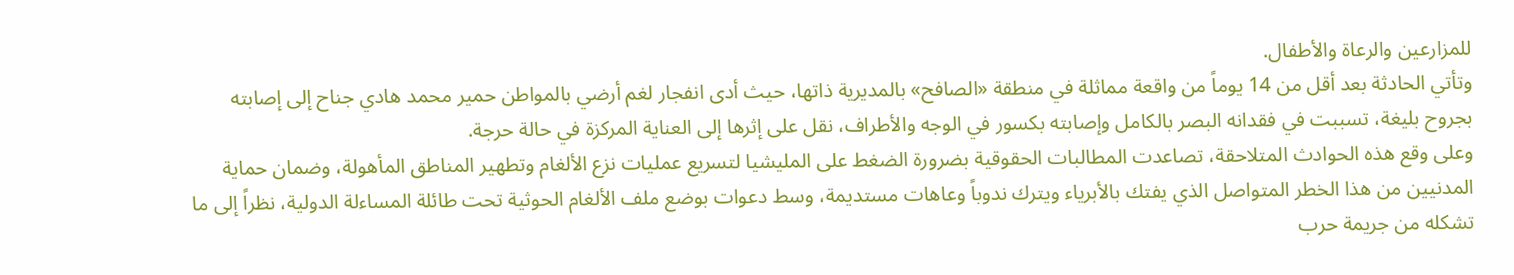للمزارعين والرعاة والأطفال.
وتأتي الحادثة بعد أقل من 14 يوماً من واقعة مماثلة في منطقة «الصافح» بالمديرية ذاتها، حيث أدى انفجار لغم أرضي بالمواطن حمير محمد هادي جناح إلى إصابته بجروح بليغة، تسببت في فقدانه البصر بالكامل وإصابته بكسور في الوجه والأطراف، نقل على إثرها إلى العناية المركزة في حالة حرجة.
وعلى وقع هذه الحوادث المتلاحقة، تصاعدت المطالبات الحقوقية بضرورة الضغط على المليشيا لتسريع عمليات نزع الألغام وتطهير المناطق المأهولة، وضمان حماية المدنيين من هذا الخطر المتواصل الذي يفتك بالأبرياء ويترك ندوباً وعاهات مستديمة، وسط دعوات بوضع ملف الألغام الحوثية تحت طائلة المساءلة الدولية، نظراً إلى ما تشكله من جريمة حرب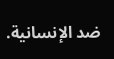ضد الإنسانية.